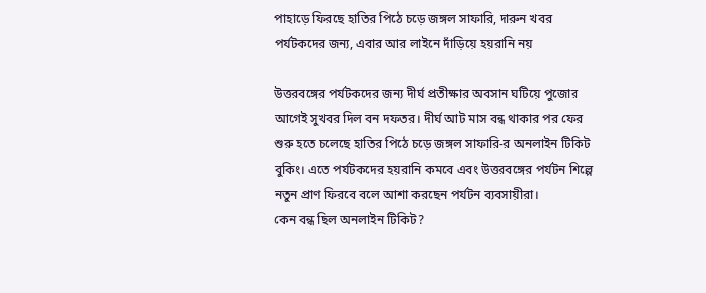পাহাড়ে ফিরছে হাতির পিঠে চড়ে জঙ্গল সাফারি, দারুন খবর পর্যটকদের জন্য, এবার আর লাইনে দাঁড়িয়ে হয়রানি নয়

উত্তরবঙ্গের পর্যটকদের জন্য দীর্ঘ প্রতীক্ষার অবসান ঘটিয়ে পুজোর আগেই সুখবর দিল বন দফতর। দীর্ঘ আট মাস বন্ধ থাকার পর ফের শুরু হতে চলেছে হাতির পিঠে চড়ে জঙ্গল সাফারি-র অনলাইন টিকিট বুকিং। এতে পর্যটকদের হয়রানি কমবে এবং উত্তরবঙ্গের পর্যটন শিল্পে নতুন প্রাণ ফিরবে বলে আশা করছেন পর্যটন ব্যবসায়ীরা।
কেন বন্ধ ছিল অনলাইন টিকিট?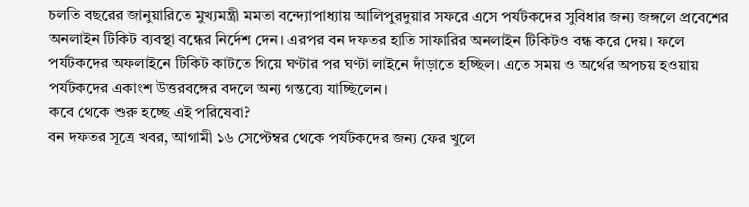চলতি বছরের জানুয়ারিতে মুখ্যমন্ত্রী মমতা বন্দ্যোপাধ্যায় আলিপুরদুয়ার সফরে এসে পর্যটকদের সুবিধার জন্য জঙ্গলে প্রবেশের অনলাইন টিকিট ব্যবস্থা বন্ধের নির্দেশ দেন। এরপর বন দফতর হাতি সাফারির অনলাইন টিকিটও বন্ধ করে দেয়। ফলে পর্যটকদের অফলাইনে টিকিট কাটতে গিয়ে ঘণ্টার পর ঘণ্টা লাইনে দাঁড়াতে হচ্ছিল। এতে সময় ও অর্থের অপচয় হওয়ায় পর্যটকদের একাংশ উত্তরবঙ্গের বদলে অন্য গন্তব্যে যাচ্ছিলেন।
কবে থেকে শুরু হচ্ছে এই পরিষেবা?
বন দফতর সূত্রে খবর, আগামী ১৬ সেপ্টেম্বর থেকে পর্যটকদের জন্য ফের খুলে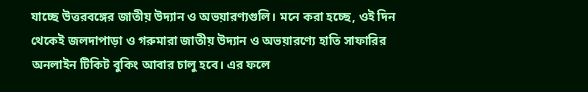যাচ্ছে উত্তরবঙ্গের জাতীয় উদ্যান ও অভয়ারণ্যগুলি। মনে করা হচ্ছে, ওই দিন থেকেই জলদাপাড়া ও গরুমারা জাতীয় উদ্যান ও অভয়ারণ্যে হাতি সাফারির অনলাইন টিকিট বুকিং আবার চালু হবে। এর ফলে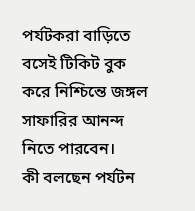পর্যটকরা বাড়িতে বসেই টিকিট বুক করে নিশ্চিন্তে জঙ্গল সাফারির আনন্দ নিতে পারবেন।
কী বলছেন পর্যটন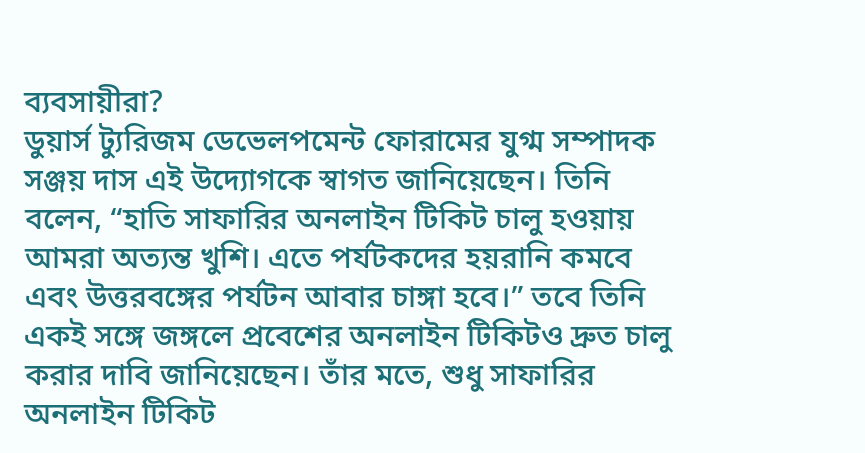ব্যবসায়ীরা?
ডুয়ার্স ট্যুরিজম ডেভেলপমেন্ট ফোরামের যুগ্ম সম্পাদক সঞ্জয় দাস এই উদ্যোগকে স্বাগত জানিয়েছেন। তিনি বলেন, “হাতি সাফারির অনলাইন টিকিট চালু হওয়ায় আমরা অত্যন্ত খুশি। এতে পর্যটকদের হয়রানি কমবে এবং উত্তরবঙ্গের পর্যটন আবার চাঙ্গা হবে।” তবে তিনি একই সঙ্গে জঙ্গলে প্রবেশের অনলাইন টিকিটও দ্রুত চালু করার দাবি জানিয়েছেন। তাঁর মতে, শুধু সাফারির অনলাইন টিকিট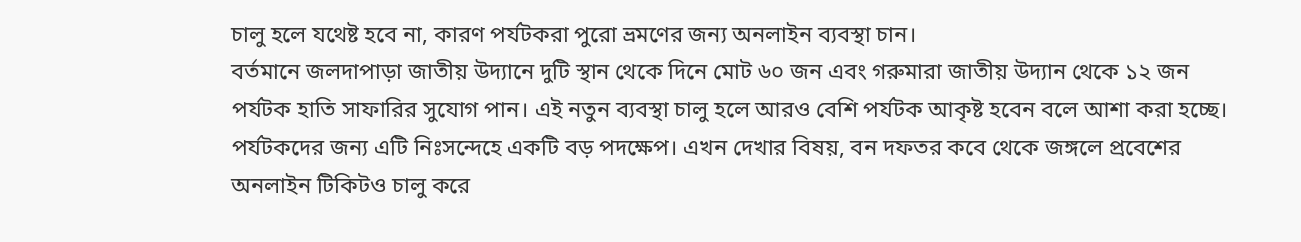চালু হলে যথেষ্ট হবে না, কারণ পর্যটকরা পুরো ভ্রমণের জন্য অনলাইন ব্যবস্থা চান।
বর্তমানে জলদাপাড়া জাতীয় উদ্যানে দুটি স্থান থেকে দিনে মোট ৬০ জন এবং গরুমারা জাতীয় উদ্যান থেকে ১২ জন পর্যটক হাতি সাফারির সুযোগ পান। এই নতুন ব্যবস্থা চালু হলে আরও বেশি পর্যটক আকৃষ্ট হবেন বলে আশা করা হচ্ছে।
পর্যটকদের জন্য এটি নিঃসন্দেহে একটি বড় পদক্ষেপ। এখন দেখার বিষয়, বন দফতর কবে থেকে জঙ্গলে প্রবেশের অনলাইন টিকিটও চালু করে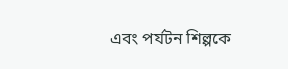এবং পর্যটন শিল্পকে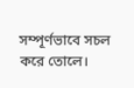সম্পূর্ণভাবে সচল করে তোলে।